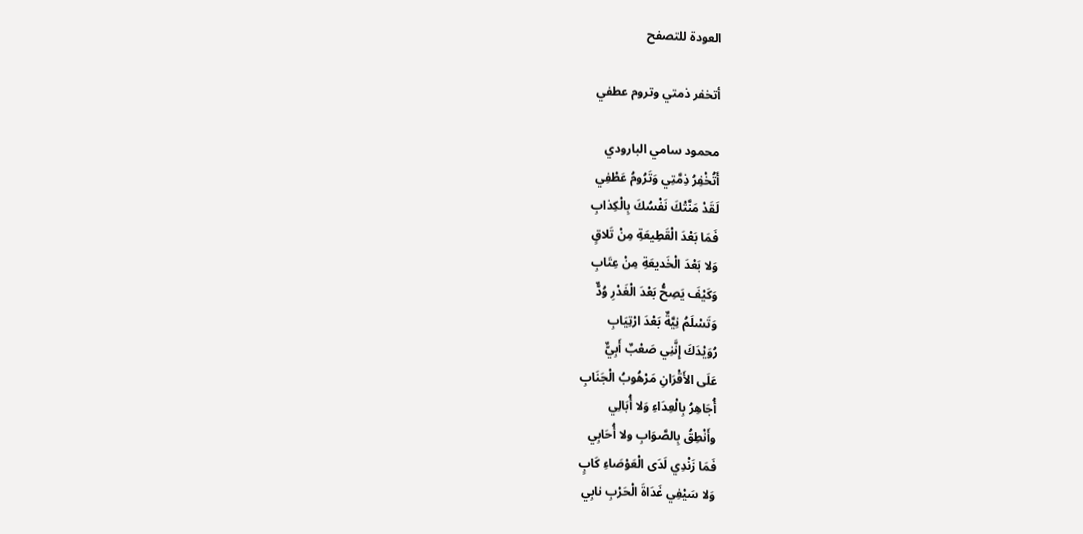العودة للتصفح

أتخفر ذمتي وتروم عطفي

محمود سامي البارودي
أَتُخْفِرُ ذِمَّتِي وَتَرُومُ عَطْفِي
لَقَدْ مَنَّتْكَ نَفْسُكَ بِالْكِذابِ
فَمَا بَعْدَ الْقَطِيعَةِ مِنْ تَلاقٍ
وَلا بَعْدَ الْخَديعَةِ مِنْ عِتَابِ
وَكَيْفَ يَصِحُّ بَعْدَ الْغَدْرِ وُدٌّ
وَتَسْلَمُ نِيَّةٌ بَعْدَ ارْتِيَابِ
رُوَيْدَكَ إِنَّنِي صَعْبٌ أَبِيٌّ
عَلَى الأَقْرَانِ مَرْهُوبُ الْجَنَابِ
أُجَاهِرُ بِالْعِدَاءِ وَلا أُبَالِي
وأَنْطِقُ بِالصَّوَابِ ولا أُحَابِي
فَمَا زَنْدِي لَدَى الْعَوْصَاءِ كَابٍ
وَلا سَيْفِي غَدَاةَ الْحَرْبِ نابِي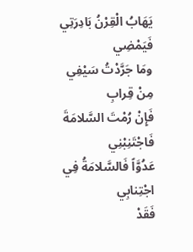يَهَابُ الْقِرْنُ بَادِرَتِي فَيَمْضِي
ومَا جَرَّدْتُ سَيْفِي مِنْ قِرابِ
فَإِنْ رُمْتَ السَّلامَةَ فَاجْتَنِبْنِي
عَدُوَّاً فَالسَّلامَةُ فِي اجْتِنابِي
فَقَدْ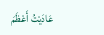عَادَيْتُ أَعْظَمَ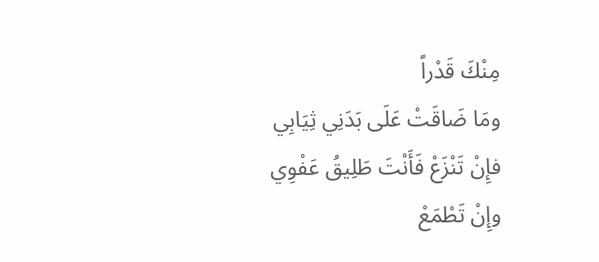مِنْكَ قَدْراً
ومَا ضَاقَتْ عَلَى بَدَنِي ثِيَابِي
فإِنْ تَنْزَعْ فَأَنْتَ طَلِيقُ عَفْوِي
وإِنْ تَطْمَعْ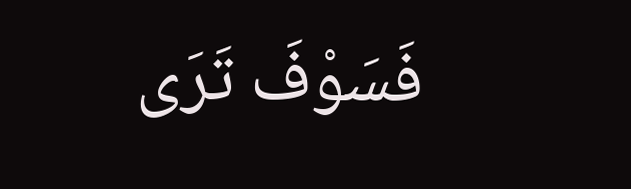فَسَوْفَ تَرَى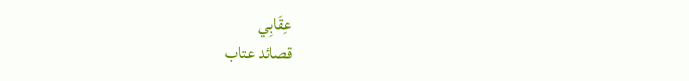عِقَابِي
قصائد عتاب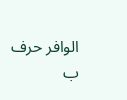الوافر حرف ب